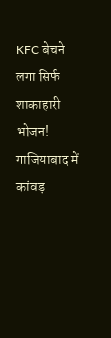KFC बेचने लगा सिर्फ शाकाहारी भोजन! गाजियाबाद में कांवड़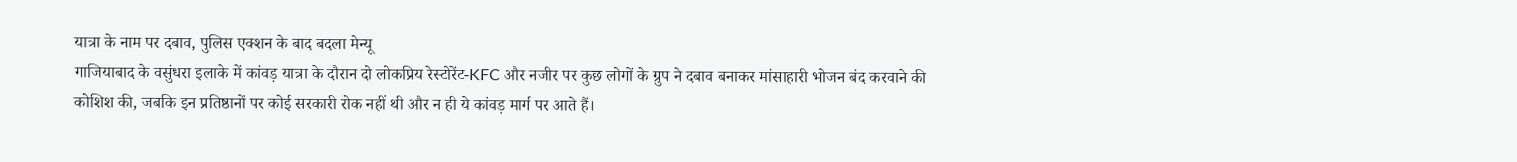यात्रा के नाम पर दबाव, पुलिस एक्शन के बाद बदला मेन्यू
गाजियाबाद के वसुंधरा इलाके में कांवड़ यात्रा के दौरान दो लोकप्रिय रेस्टोरेंट-KFC और नजीर पर कुछ लोगों के ग्रुप ने दबाव बनाकर मांसाहारी भोजन बंद करवाने की कोशिश की, जबकि इन प्रतिष्ठानों पर कोई सरकारी रोक नहीं थी और न ही ये कांवड़ मार्ग पर आते हैं।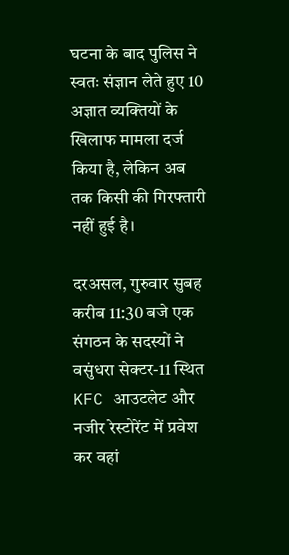घटना के बाद पुलिस ने स्वतः संज्ञान लेते हुए 10 अज्ञात व्यक्तियों के खिलाफ मामला दर्ज किया है, लेकिन अब तक किसी की गिरफ्तारी नहीं हुई है।

दरअसल, गुरुवार सुबह करीब 11:30 बजे एक संगठन के सदस्यों ने वसुंधरा सेक्टर-11 स्थित KFC आउटलेट और नजीर रेस्टोरेंट में प्रवेश कर वहां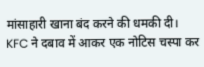मांसाहारी खाना बंद करने की धमकी दी। KFC ने दबाव में आकर एक नोटिस चस्पा कर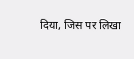दिया, जिस पर लिखा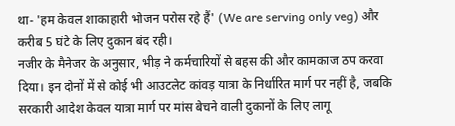था- 'हम केवल शाकाहारी भोजन परोस रहे हैं' (We are serving only veg) और करीब 5 घंटे के लिए दुकान बंद रही।
नजीर के मैनेजर के अनुसार, भीड़ ने कर्मचारियों से बहस की और कामकाज ठप करवा दिया। इन दोनों में से कोई भी आउटलेट कांवड़ यात्रा के निर्धारित मार्ग पर नहीं है, जबकि सरकारी आदेश केवल यात्रा मार्ग पर मांस बेचने वाली दुकानों के लिए लागू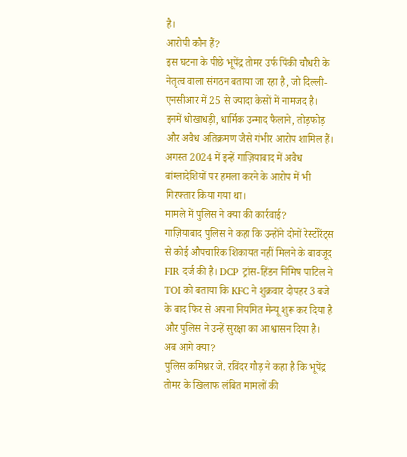है।
आरोपी कौन हैं?
इस घटना के पीछे भूपेंद्र तोमर उर्फ पिंकी चौधरी के नेतृत्व वाला संगठन बताया जा रहा है, जो दिल्ली-एनसीआर में 25 से ज्यादा केसों में नामजद है। इनमें धोखाधड़ी, धार्मिक उन्माद फैलाने, तोड़फोड़ और अवैध अतिक्रमण जैसे गंभीर आरोप शामिल हैं। अगस्त 2024 में इन्हें गाज़ियाबाद में अवैध बांग्लादेशियों पर हमला करने के आरोप में भी गिरफ्तार किया गया था।
मामले में पुलिस ने क्या की कार्रवाई?
गाज़ियाबाद पुलिस ने कहा कि उन्होंने दोनों रेस्टोरेंट्स से कोई औपचारिक शिकायत नहीं मिलने के बावजूद FIR दर्ज की है। DCP ट्रांस-हिंडन निमिष पाटिल ने TOI को बताया कि KFC ने शुक्रवार दोपहर 3 बजे के बाद फिर से अपना नियमित मेन्यू शुरू कर दिया है और पुलिस ने उन्हें सुरक्षा का आश्वासन दिया है।
अब आगे क्या?
पुलिस कमिश्नर जे. रविंदर गौड़ ने कहा है कि भूपेंद्र तोमर के खिलाफ लंबित मामलों की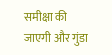समीक्षा की जाएगी और गुंडा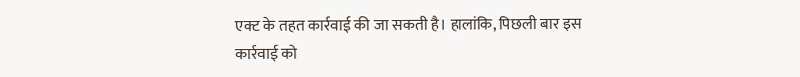एक्ट के तहत कार्रवाई की जा सकती है। हालांकि, पिछली बार इस कार्रवाई को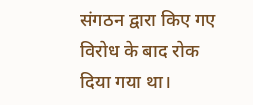संगठन द्वारा किए गए विरोध के बाद रोक दिया गया था।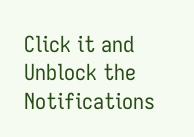Click it and Unblock the Notifications